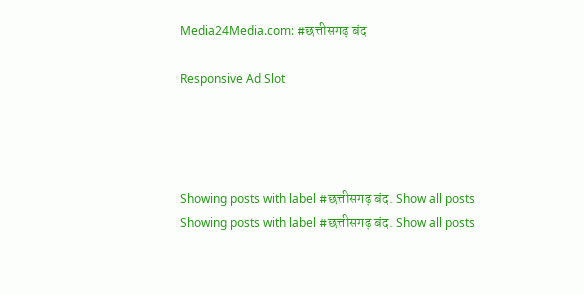Media24Media.com: #छत्तीसगढ़ बंद

Responsive Ad Slot




Showing posts with label #छत्तीसगढ़ बंद. Show all posts
Showing posts with label #छत्तीसगढ़ बंद. Show all posts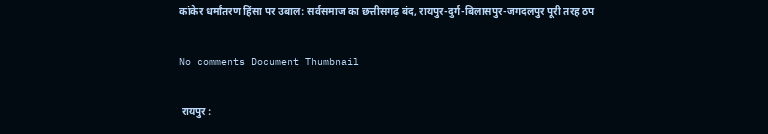कांकेर धर्मांतरण हिंसा पर उबाल: सर्वसमाज का छत्तीसगढ़ बंद, रायपुर-दुर्ग-बिलासपुर-जगदलपुर पूरी तरह ठप

No comments Document Thumbnail

 रायपुर :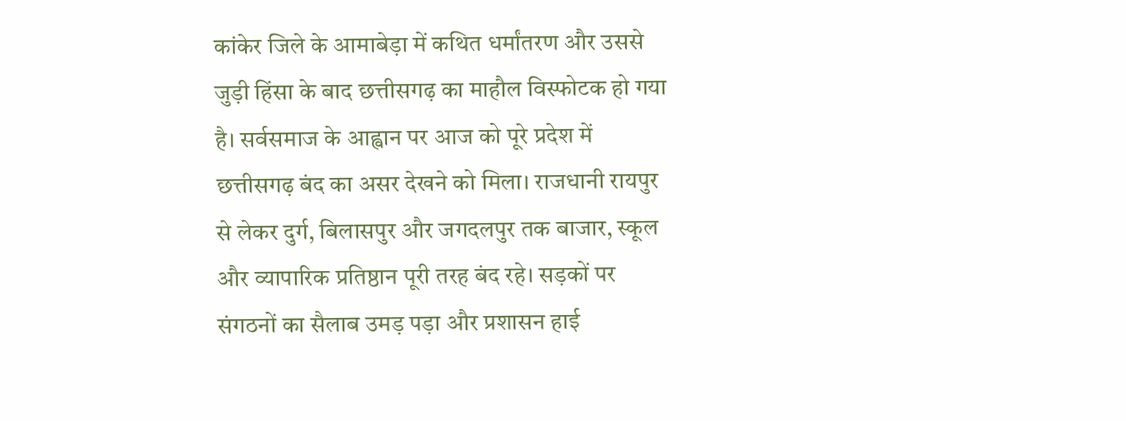कांकेर जिले के आमाबेड़ा में कथित धर्मांतरण और उससे जुड़ी हिंसा के बाद छत्तीसगढ़ का माहौल विस्फोटक हो गया है। सर्वसमाज के आह्वान पर आज को पूरे प्रदेश में छत्तीसगढ़ बंद का असर देखने को मिला। राजधानी रायपुर से लेकर दुर्ग, बिलासपुर और जगदलपुर तक बाजार, स्कूल और व्यापारिक प्रतिष्ठान पूरी तरह बंद रहे। सड़कों पर संगठनों का सैलाब उमड़ पड़ा और प्रशासन हाई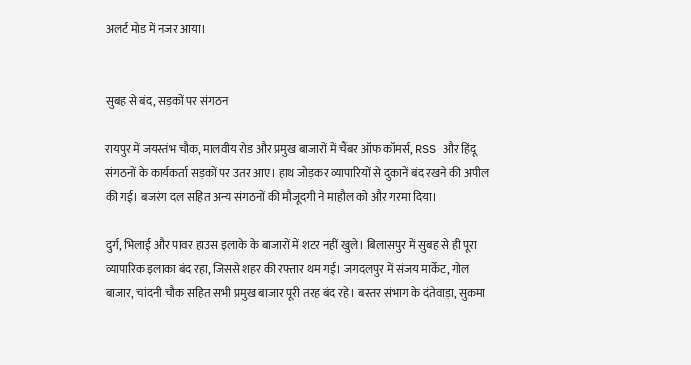अलर्ट मोड में नजर आया।


सुबह से बंद, सड़कों पर संगठन

रायपुर में जयस्तंभ चौक, मालवीय रोड और प्रमुख बाजारों में चैंबर ऑफ कॉमर्स, RSS और हिंदू संगठनों के कार्यकर्ता सड़कों पर उतर आए। हाथ जोड़कर व्यापारियों से दुकानें बंद रखने की अपील की गई। बजरंग दल सहित अन्य संगठनों की मौजूदगी ने माहौल को और गरमा दिया।

दुर्ग, भिलाई और पावर हाउस इलाके के बाजारों में शटर नहीं खुले। बिलासपुर में सुबह से ही पूरा व्यापारिक इलाका बंद रहा, जिससे शहर की रफ्तार थम गई। जगदलपुर में संजय मार्केट, गोल बाजार, चांदनी चौक सहित सभी प्रमुख बाजार पूरी तरह बंद रहे। बस्तर संभाग के दंतेवाड़ा, सुकमा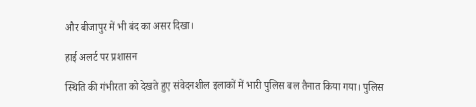और बीजापुर में भी बंद का असर दिखा।

हाई अलर्ट पर प्रशासन

स्थिति की गंभीरता को देखते हुए संवेदनशील इलाकों में भारी पुलिस बल तैनात किया गया। पुलिस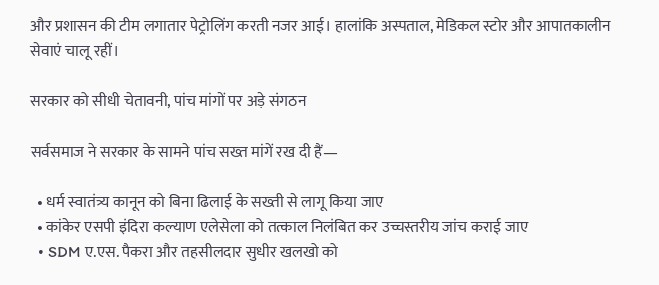और प्रशासन की टीम लगातार पेट्रोलिंग करती नजर आई। हालांकि अस्पताल, मेडिकल स्टोर और आपातकालीन सेवाएं चालू रहीं।

सरकार को सीधी चेतावनी, पांच मांगों पर अड़े संगठन

सर्वसमाज ने सरकार के सामने पांच सख्त मांगें रख दी हैं—

  • धर्म स्वातंत्र्य कानून को बिना ढिलाई के सख्ती से लागू किया जाए
  • कांकेर एसपी इंदिरा कल्याण एलेसेला को तत्काल निलंबित कर उच्चस्तरीय जांच कराई जाए
  • SDM ए.एस. पैकरा और तहसीलदार सुधीर खलखो को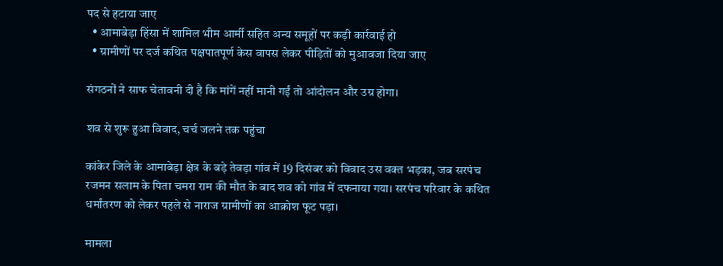पद से हटाया जाए
  • आमाबेड़ा हिंसा में शामिल भीम आर्मी सहित अन्य समूहों पर कड़ी कार्रवाई हो
  • ग्रामीणों पर दर्ज कथित पक्षपातपूर्ण केस वापस लेकर पीड़ितों को मुआवजा दिया जाए

संगठनों ने साफ चेतावनी दी है कि मांगें नहीं मानी गईं तो आंदोलन और उग्र होगा।

शव से शुरू हुआ विवाद, चर्च जलने तक पहुंचा

कांकेर जिले के आमाबेड़ा क्षेत्र के बड़े तेवड़ा गांव में 19 दिसंबर को विवाद उस वक्त भड़का, जब सरपंच रजमन सलाम के पिता चमरा राम की मौत के बाद शव को गांव में दफनाया गया। सरपंच परिवार के कथित धर्मांतरण को लेकर पहले से नाराज ग्रामीणों का आक्रोश फूट पड़ा।

मामला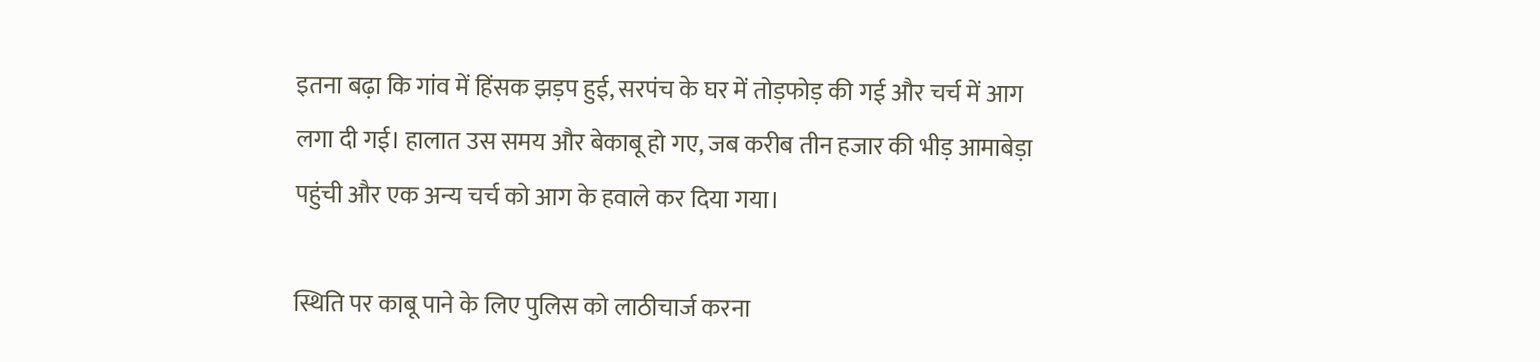इतना बढ़ा कि गांव में हिंसक झड़प हुई, सरपंच के घर में तोड़फोड़ की गई और चर्च में आग लगा दी गई। हालात उस समय और बेकाबू हो गए, जब करीब तीन हजार की भीड़ आमाबेड़ा पहुंची और एक अन्य चर्च को आग के हवाले कर दिया गया।

स्थिति पर काबू पाने के लिए पुलिस को लाठीचार्ज करना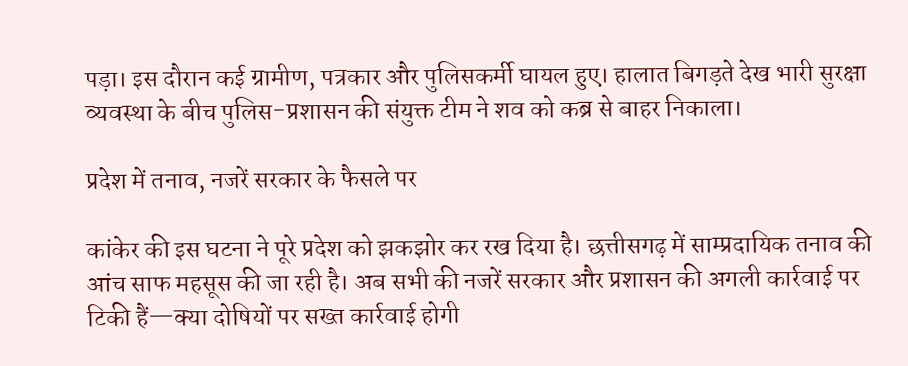पड़ा। इस दौरान कई ग्रामीण, पत्रकार और पुलिसकर्मी घायल हुए। हालात बिगड़ते देख भारी सुरक्षा व्यवस्था के बीच पुलिस-प्रशासन की संयुक्त टीम ने शव को कब्र से बाहर निकाला।

प्रदेश में तनाव, नजरें सरकार के फैसले पर

कांकेर की इस घटना ने पूरे प्रदेश को झकझोर कर रख दिया है। छत्तीसगढ़ में साम्प्रदायिक तनाव की आंच साफ महसूस की जा रही है। अब सभी की नजरें सरकार और प्रशासन की अगली कार्रवाई पर टिकी हैं—क्या दोषियों पर सख्त कार्रवाई होगी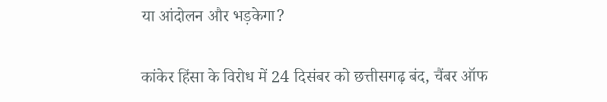या आंदोलन और भड़केगा?

कांकेर हिंसा के विरोध में 24 दिसंबर को छत्तीसगढ़ बंद, चैंबर ऑफ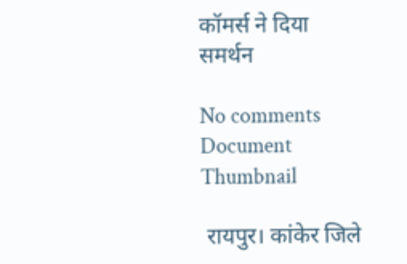कॉमर्स ने दिया समर्थन

No comments Document Thumbnail

 रायपुर। कांकेर जिले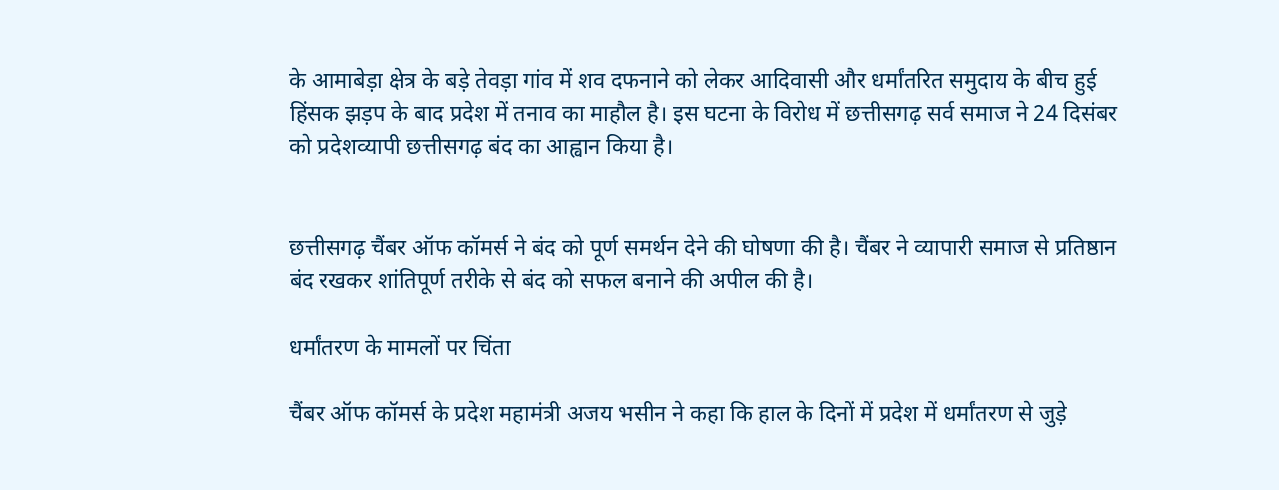के आमाबेड़ा क्षेत्र के बड़े तेवड़ा गांव में शव दफनाने को लेकर आदिवासी और धर्मांतरित समुदाय के बीच हुई हिंसक झड़प के बाद प्रदेश में तनाव का माहौल है। इस घटना के विरोध में छत्तीसगढ़ सर्व समाज ने 24 दिसंबर को प्रदेशव्यापी छत्तीसगढ़ बंद का आह्वान किया है।


छत्तीसगढ़ चैंबर ऑफ कॉमर्स ने बंद को पूर्ण समर्थन देने की घोषणा की है। चैंबर ने व्यापारी समाज से प्रतिष्ठान बंद रखकर शांतिपूर्ण तरीके से बंद को सफल बनाने की अपील की है।

धर्मांतरण के मामलों पर चिंता

चैंबर ऑफ कॉमर्स के प्रदेश महामंत्री अजय भसीन ने कहा कि हाल के दिनों में प्रदेश में धर्मांतरण से जुड़े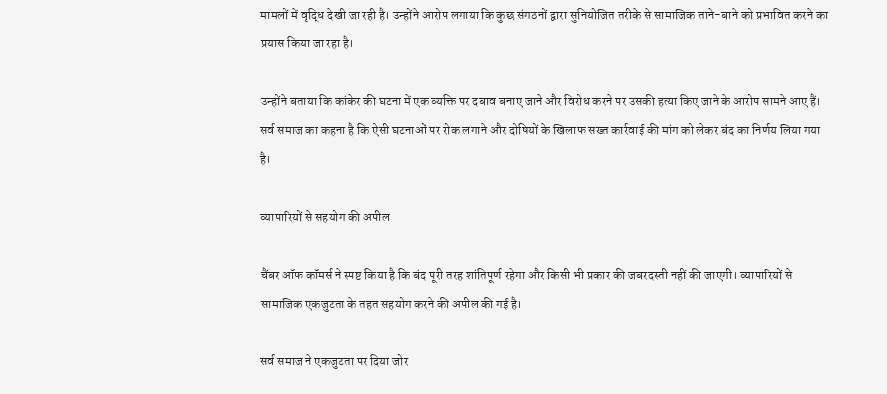मामलों में वृद्धि देखी जा रही है। उन्होंने आरोप लगाया कि कुछ संगठनों द्वारा सुनियोजित तरीके से सामाजिक ताने-बाने को प्रभावित करने का प्रयास किया जा रहा है।

उन्होंने बताया कि कांकेर की घटना में एक व्यक्ति पर दबाव बनाए जाने और विरोध करने पर उसकी हत्या किए जाने के आरोप सामने आए हैं। सर्व समाज का कहना है कि ऐसी घटनाओं पर रोक लगाने और दोषियों के खिलाफ सख्त कार्रवाई की मांग को लेकर बंद का निर्णय लिया गया है।

व्यापारियों से सहयोग की अपील

चैंबर ऑफ कॉमर्स ने स्पष्ट किया है कि बंद पूरी तरह शांतिपूर्ण रहेगा और किसी भी प्रकार की जबरदस्ती नहीं की जाएगी। व्यापारियों से सामाजिक एकजुटता के तहत सहयोग करने की अपील की गई है।

सर्व समाज ने एकजुटता पर दिया जोर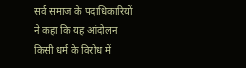सर्व समाज के पदाधिकारियों ने कहा कि यह आंदोलन किसी धर्म के विरोध में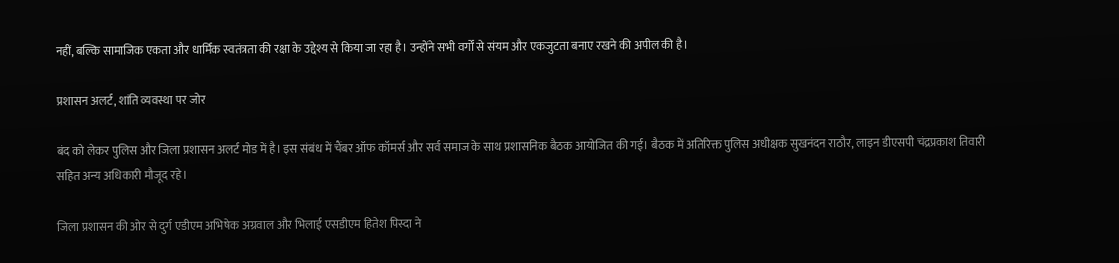नहीं, बल्कि सामाजिक एकता और धार्मिक स्वतंत्रता की रक्षा के उद्देश्य से किया जा रहा है। उन्होंने सभी वर्गों से संयम और एकजुटता बनाए रखने की अपील की है।

प्रशासन अलर्ट, शांति व्यवस्था पर जोर

बंद को लेकर पुलिस और जिला प्रशासन अलर्ट मोड में है। इस संबंध में चैंबर ऑफ कॉमर्स और सर्व समाज के साथ प्रशासनिक बैठक आयोजित की गई। बैठक में अतिरिक्त पुलिस अधीक्षक सुखनंदन राठौर, लाइन डीएसपी चंद्रप्रकाश तिवारी सहित अन्य अधिकारी मौजूद रहे।

जिला प्रशासन की ओर से दुर्ग एडीएम अभिषेक अग्रवाल और भिलाई एसडीएम हितेश पिस्दा ने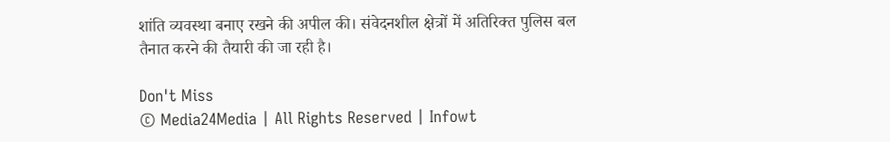शांति व्यवस्था बनाए रखने की अपील की। संवेदनशील क्षेत्रों में अतिरिक्त पुलिस बल तैनात करने की तैयारी की जा रही है।

Don't Miss
© Media24Media | All Rights Reserved | Infowt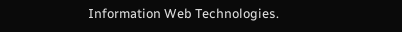Information Web Technologies.